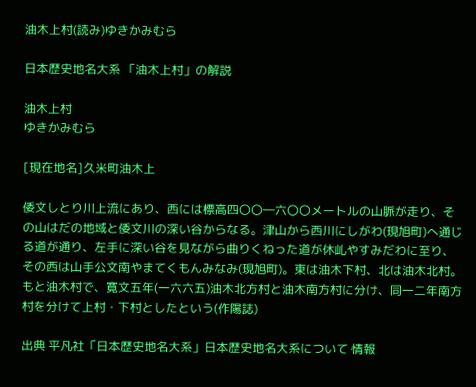油木上村(読み)ゆきかみむら

日本歴史地名大系 「油木上村」の解説

油木上村
ゆきかみむら

[現在地名]久米町油木上

倭文しとり川上流にあり、西には標高四〇〇―六〇〇メートルの山脈が走り、その山はだの地域と倭文川の深い谷からなる。津山から西川にしがわ(現旭町)へ通じる道が通り、左手に深い谷を見ながら曲りくねった道が休乢やすみだわに至り、その西は山手公文南やまてくもんみなみ(現旭町)。東は油木下村、北は油木北村。もと油木村で、寛文五年(一六六五)油木北方村と油木南方村に分け、同一二年南方村を分けて上村・下村としたという(作陽誌)

出典 平凡社「日本歴史地名大系」日本歴史地名大系について 情報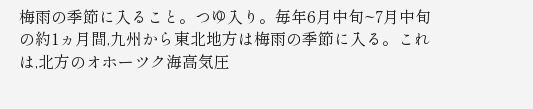梅雨の季節に入ること。つゆ入り。毎年6月中旬~7月中旬の約1ヵ月間,九州から東北地方は梅雨の季節に入る。これは,北方のオホーツク海高気圧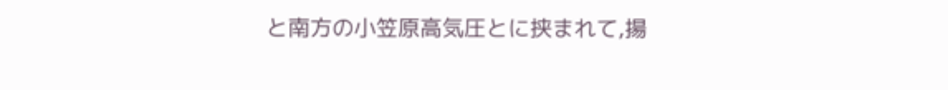と南方の小笠原高気圧とに挟まれて,揚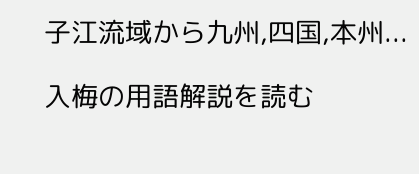子江流域から九州,四国,本州...

入梅の用語解説を読む